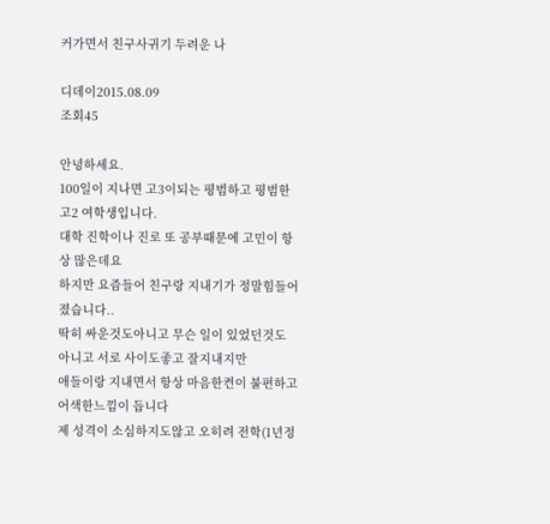커가면서 친구사귀기 두려운 나

디데이2015.08.09
조회45

안녕하세요.
100일이 지나면 고3이되는 평범하고 평범한 고2 여학생입니다.
대학 진학이나 진로 또 공부때문에 고민이 항상 많은데요
하지만 요즘들어 친구랑 지내기가 정말힘들어졌습니다..
딱히 싸운것도아니고 무슨 일이 있었던것도 아니고 서로 사이도좋고 잘지내지만
애들이랑 지내면서 항상 마음한켠이 불편하고 어색한느낌이 듭니다
제 성격이 소심하지도않고 오히려 전학(1년정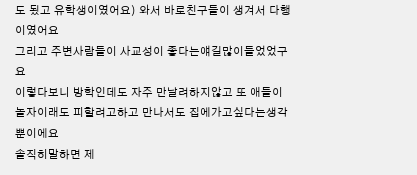도 됬고 유학생이였어요) 와서 바로친구들이 생겨서 다행이였어요
그리고 주변사람들이 사교성이 좋다는얘길많이들었었구요
이렇다보니 방학인데도 자주 만날려하지않고 또 애들이 놀자이래도 피할려고하고 만나서도 집에가고싶다는생각뿐이에요
솔직히말하면 제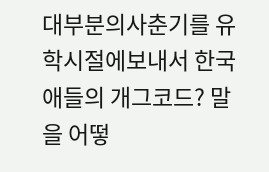대부분의사춘기를 유학시절에보내서 한국애들의 개그코드? 말을 어떻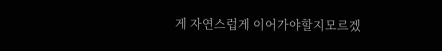게 자연스럽게 이어가야할지모르겠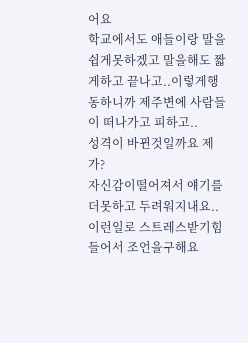어요
학교에서도 애들이랑 말을쉽게못하겠고 말을해도 짧게하고 끝나고..이렇게행동하니까 제주변에 사람들이 떠나가고 피하고..
성격이 바뀐것일까요 제가?
자신감이떨어져서 얘기를 더못하고 두려워지내요..
이런일로 스트레스받기힘들어서 조언을구해요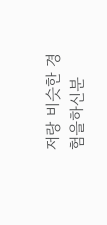저랑 비슷한 경험을하신분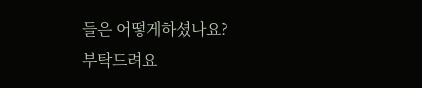들은 어떻게하셨나요?
부탁드려요